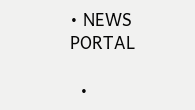• NEWS PORTAL

  •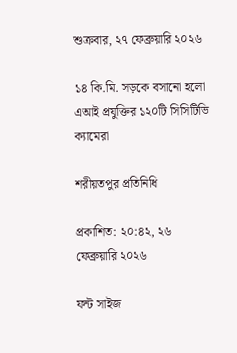শুক্রবার, ২৭ ফেব্রুয়ারি ২০২৬

১৪ কি.মি. সড়কে বসানো হলো এআই প্রযুক্তির ১২০টি সিসিটিভি ক্যামেরা

শরীয়তপুর প্রতিনিধি

প্রকাশিত: ২০:৪২, ২৬ ফেব্রুয়ারি ২০২৬

ফন্ট সাইজ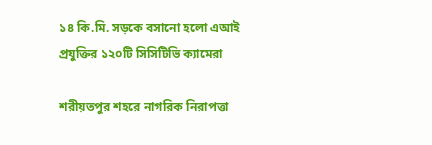১৪ কি.মি. সড়কে বসানো হলো এআই প্রযুক্তির ১২০টি সিসিটিভি ক্যামেরা

শরীয়তপুর শহরে নাগরিক নিরাপত্তা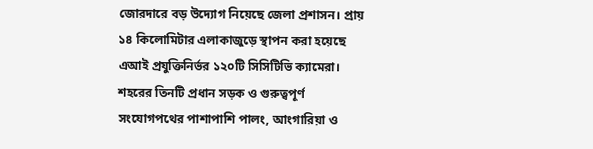জোরদারে বড় উদ্যোগ নিয়েছে জেলা প্রশাসন। প্রায় ১৪ কিলোমিটার এলাকাজুড়ে স্থাপন করা হয়েছে এআই প্রযুক্তিনির্ভর ১২০টি সিসিটিভি ক্যামেরা। শহরের তিনটি প্রধান সড়ক ও গুরুত্বপূর্ণ সংযোগপথের পাশাপাশি পালং, আংগারিয়া ও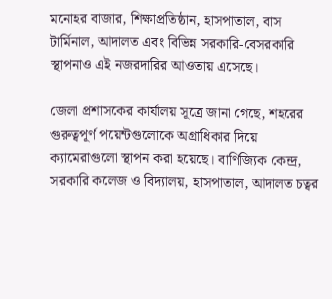মনোহর বাজার, শিক্ষাপ্রতিষ্ঠান, হাসপাতাল, বাস টার্মিনাল, আদালত এবং বিভিন্ন সরকারি-বেসরকারি স্থাপনাও এই নজরদারির আওতায় এসেছে।

জেলা প্রশাসকের কার্যালয় সূত্রে জানা গেছে, শহরের গুরুত্বপূর্ণ পয়েন্টগুলোকে অগ্রাধিকার দিয়ে ক্যামেরাগুলো স্থাপন করা হয়েছে। বাণিজ্যিক কেন্দ্র, সরকারি কলেজ ও বিদ্যালয়, হাসপাতাল, আদালত চত্বর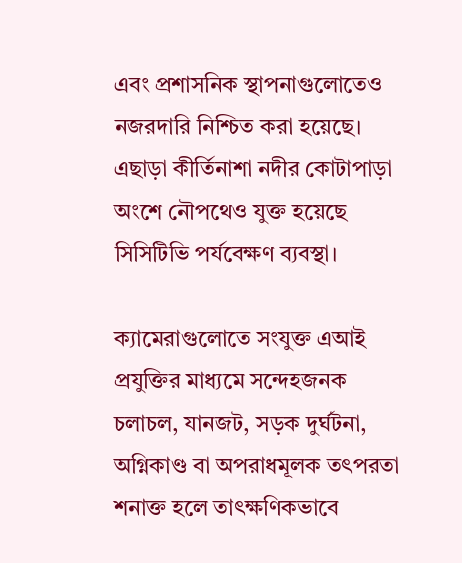এবং প্রশাসনিক স্থাপনাগুলোতেও নজরদারি নিশ্চিত করা হয়েছে। এছাড়া কীর্তিনাশা নদীর কোটাপাড়া অংশে নৌপথেও যুক্ত হয়েছে সিসিটিভি পর্যবেক্ষণ ব্যবস্থা।

ক্যামেরাগুলোতে সংযুক্ত এআই প্রযুক্তির মাধ্যমে সন্দেহজনক চলাচল, যানজট, সড়ক দুর্ঘটনা, অগ্নিকাণ্ড বা অপরাধমূলক তৎপরতা শনাক্ত হলে তাৎক্ষণিকভাবে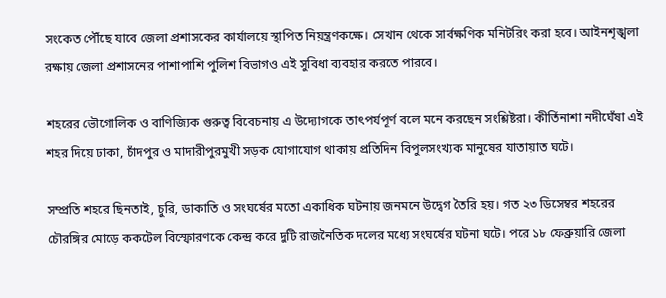সংকেত পৌঁছে যাবে জেলা প্রশাসকের কার্যালয়ে স্থাপিত নিয়ন্ত্রণকক্ষে। সেখান থেকে সার্বক্ষণিক মনিটরিং করা হবে। আইনশৃঙ্খলা রক্ষায় জেলা প্রশাসনের পাশাপাশি পুলিশ বিভাগও এই সুবিধা ব্যবহার করতে পারবে।

শহরের ভৌগোলিক ও বাণিজ্যিক গুরুত্ব বিবেচনায় এ উদ্যোগকে তাৎপর্যপূর্ণ বলে মনে করছেন সংশ্লিষ্টরা। কীর্তিনাশা নদীঘেঁষা এই শহর দিয়ে ঢাকা, চাঁদপুর ও মাদারীপুরমুখী সড়ক যোগাযোগ থাকায় প্রতিদিন বিপুলসংখ্যক মানুষের যাতায়াত ঘটে।

সম্প্রতি শহরে ছিনতাই, চুরি, ডাকাতি ও সংঘর্ষের মতো একাধিক ঘটনায় জনমনে উদ্বেগ তৈরি হয়। গত ২৩ ডিসেম্বর শহরের চৌরঙ্গির মোড়ে ককটেল বিস্ফোরণকে কেন্দ্র করে দুটি রাজনৈতিক দলের মধ্যে সংঘর্ষের ঘটনা ঘটে। পরে ১৮ ফেব্রুয়ারি জেলা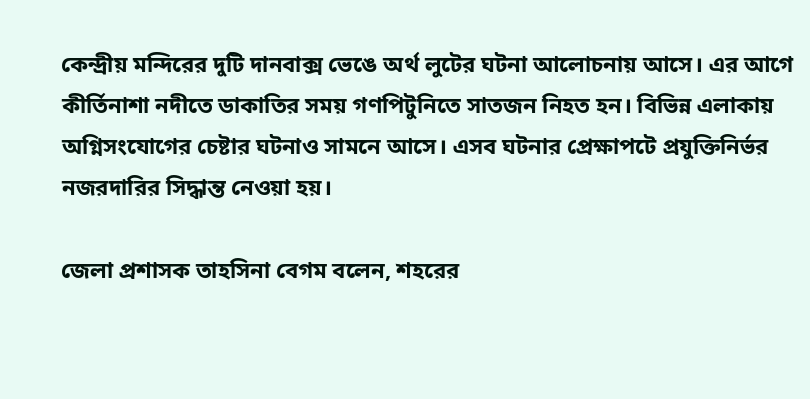কেন্দ্রীয় মন্দিরের দুটি দানবাক্স ভেঙে অর্থ লুটের ঘটনা আলোচনায় আসে। এর আগে কীর্তিনাশা নদীতে ডাকাতির সময় গণপিটুনিতে সাতজন নিহত হন। বিভিন্ন এলাকায় অগ্নিসংযোগের চেষ্টার ঘটনাও সামনে আসে। এসব ঘটনার প্রেক্ষাপটে প্রযুক্তিনির্ভর নজরদারির সিদ্ধান্ত নেওয়া হয়।

জেলা প্রশাসক তাহসিনা বেগম বলেন, শহরের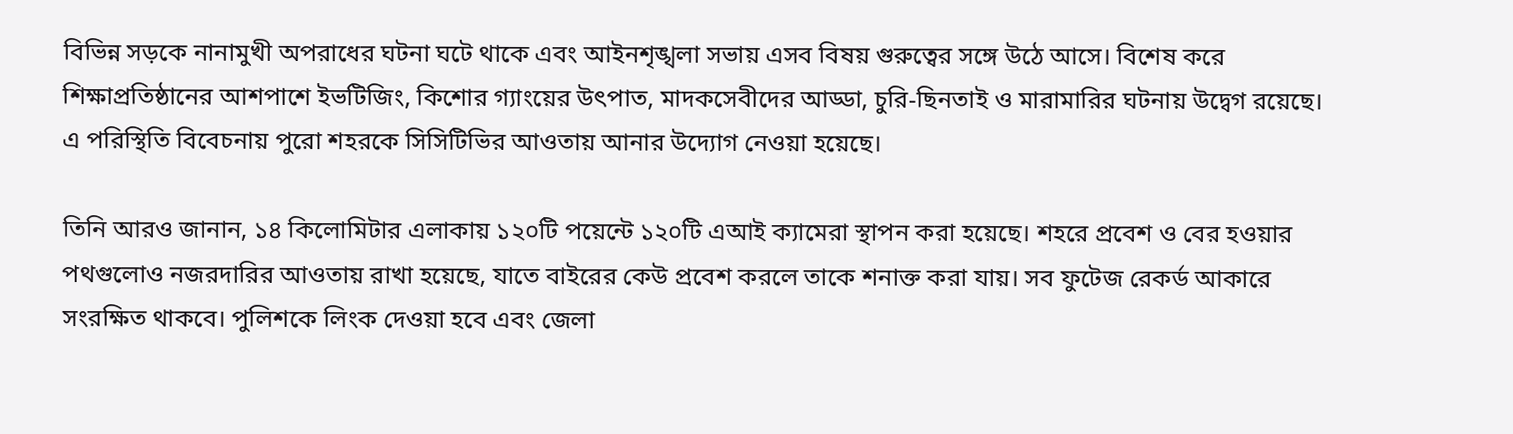বিভিন্ন সড়কে নানামুখী অপরাধের ঘটনা ঘটে থাকে এবং আইনশৃঙ্খলা সভায় এসব বিষয় গুরুত্বের সঙ্গে উঠে আসে। বিশেষ করে শিক্ষাপ্রতিষ্ঠানের আশপাশে ইভটিজিং, কিশোর গ্যাংয়ের উৎপাত, মাদকসেবীদের আড্ডা, চুরি-ছিনতাই ও মারামারির ঘটনায় উদ্বেগ রয়েছে। এ পরিস্থিতি বিবেচনায় পুরো শহরকে সিসিটিভির আওতায় আনার উদ্যোগ নেওয়া হয়েছে।

তিনি আরও জানান, ১৪ কিলোমিটার এলাকায় ১২০টি পয়েন্টে ১২০টি এআই ক্যামেরা স্থাপন করা হয়েছে। শহরে প্রবেশ ও বের হওয়ার পথগুলোও নজরদারির আওতায় রাখা হয়েছে, যাতে বাইরের কেউ প্রবেশ করলে তাকে শনাক্ত করা যায়। সব ফুটেজ রেকর্ড আকারে সংরক্ষিত থাকবে। পুলিশকে লিংক দেওয়া হবে এবং জেলা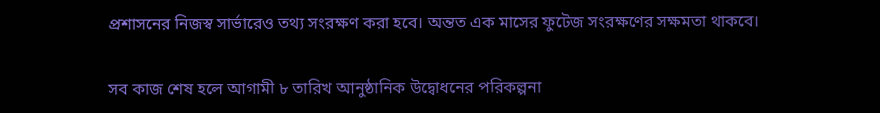প্রশাসনের নিজস্ব সার্ভারেও তথ্য সংরক্ষণ করা হবে। অন্তত এক মাসের ফুটেজ সংরক্ষণের সক্ষমতা থাকবে।

সব কাজ শেষ হলে আগামী ৮ তারিখ আনুষ্ঠানিক উদ্বোধনের পরিকল্পনা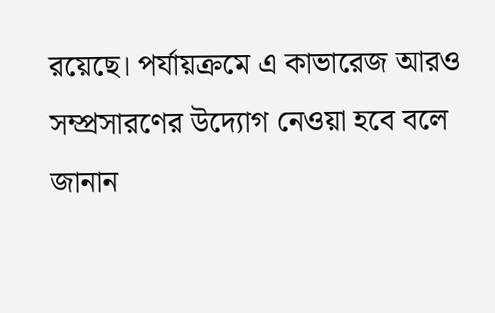রয়েছে। পর্যায়ক্রমে এ কাভারেজ আরও সম্প্রসারণের উদ্যোগ নেওয়া হবে বলে জানান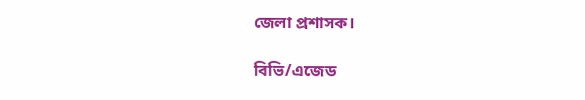জেলা প্রশাসক।

বিভি/এজেড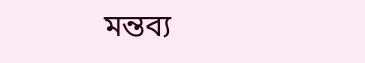মন্তব্য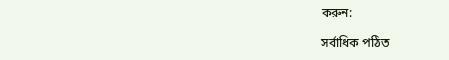করুন:

সর্বাধিক পঠিত